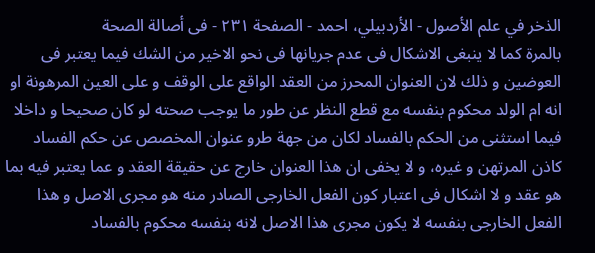الذخر في علم الأصول - الأردبيلي، احمد - الصفحة ٢٣١ - فى أصالة الصحة
بالمرة كما لا ينبغى الاشكال فى عدم جريانها فى نحو الاخير من الشك فيما يعتبر فى العوضين و ذلك لان العنوان المحرز من العقد الواقع على الوقف و على العين المرهونة او انه ام الولد محكوم بنفسه مع قطع النظر عن طور ما يوجب صحته لو كان صحيحا و داخلا فيما استثنى من الحكم بالفساد لكان من جهة طرو عنوان المخصص عن حكم الفساد كاذن المرتهن و غيره، و لا يخفى ان هذا العنوان خارج عن حقيقة العقد و عما يعتبر فيه بما هو عقد و لا اشكال فى اعتبار كون الفعل الخارجى الصادر منه هو مجرى الاصل و هذا الفعل الخارجى بنفسه لا يكون مجرى هذا الاصل لانه بنفسه محكوم بالفساد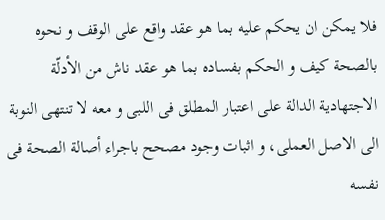فلا يمكن ان يحكم عليه بما هو عقد واقع على الوقف و نحوه بالصحة كيف و الحكم بفساده بما هو عقد ناش من الأدلّة الاجتهادية الدالة على اعتبار المطلق فى اللبى و معه لا تنتهى النوبة الى الاصل العملى، و اثبات وجود مصحح باجراء أصالة الصحة فى نفسه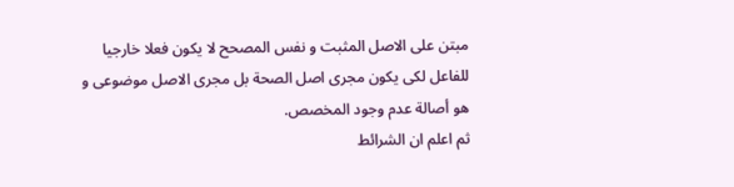مبتن على الاصل المثبت و نفس المصحح لا يكون فعلا خارجيا للفاعل لكى يكون مجرى اصل الصحة بل مجرى الاصل موضوعى و هو أصالة عدم وجود المخصص.
ثم اعلم ان الشرائط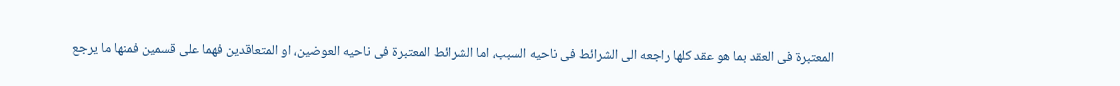المعتبرة فى العقد بما هو عقد كلها راجعه الى الشرائط فى ناحيه السبب، اما الشرائط المعتبرة فى ناحيه العوضين، او المتعاقدين فهما على قسمين فمنها ما يرجع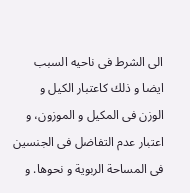الى الشرط فى ناحيه السبب ايضا و ذلك كاعتبار الكيل و الوزن فى المكيل و الموزون، و اعتبار عدم التفاضل فى الجنسين فى المساحة الربوية و نحوها. و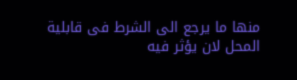منها ما يرجع الى الشرط فى قابلية المحل لان يؤثر فيه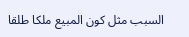السبب مثل كون المبيع ملكا طلقا